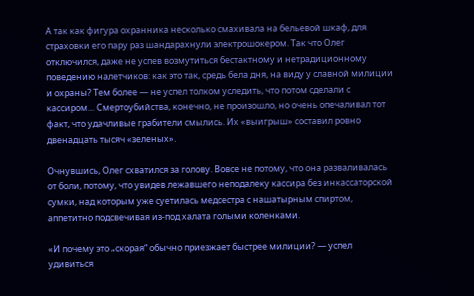А так как фигура охранника несколько смахивала на бельевой шкаф, для страховки его пару раз шандарахнули электрошокером. Так что Олег отключился, даже не успев возмутиться бестактному и нетрадиционному поведению налетчиков: как это так, средь бела дня, на виду у славной милиции и охраны? Тем более — не успел толком уследить, что потом сделали с кассиром… Смертоубийства, конечно, не произошло, но очень опечаливал тот факт, что удачливые грабители смылись. Их «выигрыш» составил ровно двенадцать тысяч «зеленых».

Очнувшись, Олег схватился за голову. Вовсе не потому, что она разваливалась от боли, потому, что увидев лежавшего неподалеку кассира без инкассаторской сумки, над которым уже суетилась медсестра с нашатырным спиртом, аппетитно подсвечивая из-под халата голыми коленками.

«И почему это „скорая“ обычно приезжает быстрее милиции? — успел удивиться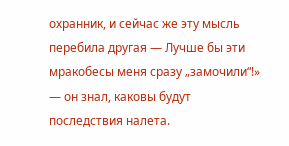охранник, и сейчас же эту мысль перебила другая — Лучше бы эти мракобесы меня сразу „замочили“!» — он знал, каковы будут последствия налета.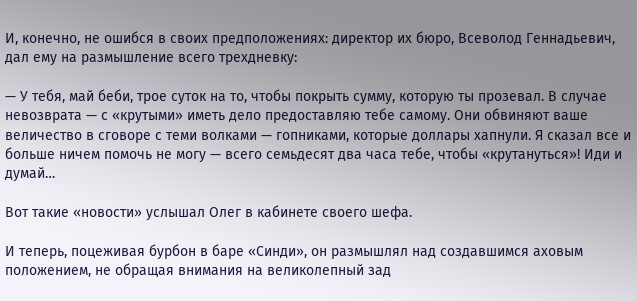И, конечно, не ошибся в своих предположениях: директор их бюро, Всеволод Геннадьевич, дал ему на размышление всего трехдневку:

— У тебя, май беби, трое суток на то, чтобы покрыть сумму, которую ты прозевал. В случае невозврата — с «крутыми» иметь дело предоставляю тебе самому. Они обвиняют ваше величество в сговоре с теми волками — гопниками, которые доллары хапнули. Я сказал все и больше ничем помочь не могу — всего семьдесят два часа тебе, чтобы «крутануться»! Иди и думай…

Вот такие «новости» услышал Олег в кабинете своего шефа.

И теперь, поцеживая бурбон в баре «Синди», он размышлял над создавшимся аховым положением, не обращая внимания на великолепный зад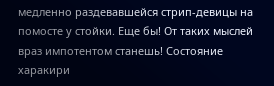медленно раздевавшейся стрип-девицы на помосте у стойки. Еще бы! От таких мыслей враз импотентом станешь! Состояние харакири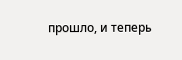прошло, и теперь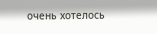очень хотелось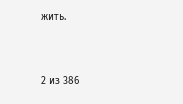жить.



2 из 386